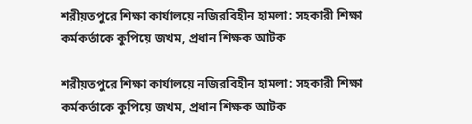শরীয়তপুরে শিক্ষা কার্যালয়ে নজিরবিহীন হামলা: সহকারী শিক্ষা কর্মকর্তাকে কুপিয়ে জখম, প্রধান শিক্ষক আটক

শরীয়তপুরে শিক্ষা কার্যালয়ে নজিরবিহীন হামলা: সহকারী শিক্ষা কর্মকর্তাকে কুপিয়ে জখম, প্রধান শিক্ষক আটক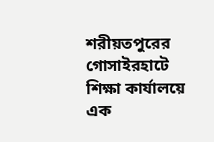শরীয়তপুরের গোসাইরহাটে শিক্ষা কার্যালয়ে এক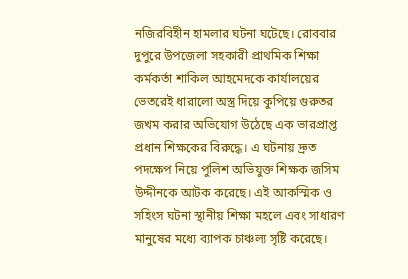নজিরবিহীন হামলার ঘটনা ঘটেছে। রোববার দুপুরে উপজেলা সহকারী প্রাথমিক শিক্ষা কর্মকর্তা শাকিল আহমেদকে কার্যালয়ের ভেতরেই ধারালো অস্ত্র দিয়ে কুপিয়ে গুরুতর জখম করার অভিযোগ উঠেছে এক ভারপ্রাপ্ত প্রধান শিক্ষকের বিরুদ্ধে। এ ঘটনায় দ্রুত পদক্ষেপ নিয়ে পুলিশ অভিযুক্ত শিক্ষক জসিম উদ্দীনকে আটক করেছে। এই আকস্মিক ও সহিংস ঘটনা স্থানীয় শিক্ষা মহলে এবং সাধারণ মানুষের মধ্যে ব্যাপক চাঞ্চল্য সৃষ্টি করেছে।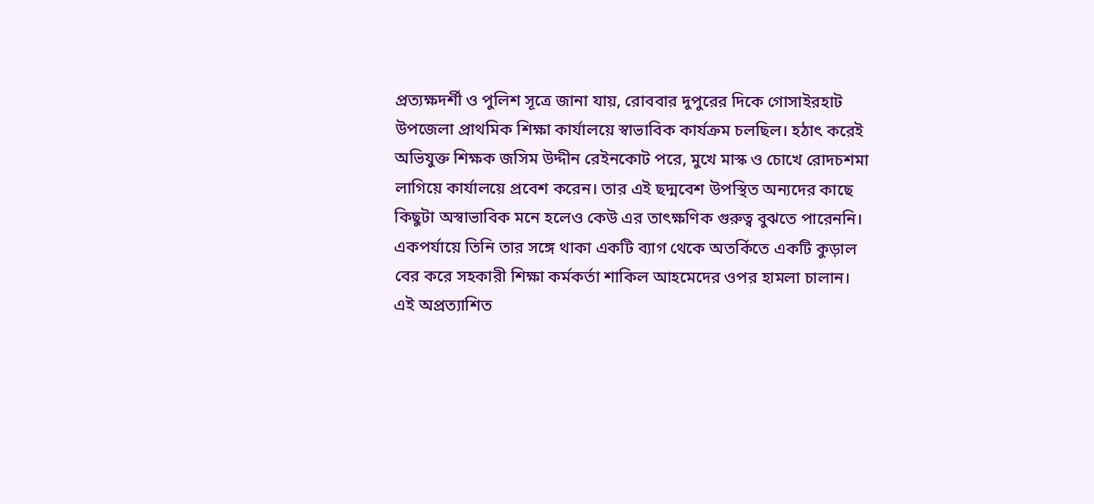প্রত্যক্ষদর্শী ও পুলিশ সূত্রে জানা যায়, রোববার দুপুরের দিকে গোসাইরহাট উপজেলা প্রাথমিক শিক্ষা কার্যালয়ে স্বাভাবিক কার্যক্রম চলছিল। হঠাৎ করেই অভিযুক্ত শিক্ষক জসিম উদ্দীন রেইনকোট পরে, মুখে মাস্ক ও চোখে রোদচশমা লাগিয়ে কার্যালয়ে প্রবেশ করেন। তার এই ছদ্মবেশ উপস্থিত অন্যদের কাছে কিছুটা অস্বাভাবিক মনে হলেও কেউ এর তাৎক্ষণিক গুরুত্ব বুঝতে পারেননি। একপর্যায়ে তিনি তার সঙ্গে থাকা একটি ব্যাগ থেকে অতর্কিতে একটি কুড়াল বের করে সহকারী শিক্ষা কর্মকর্তা শাকিল আহমেদের ওপর হামলা চালান। এই অপ্রত্যাশিত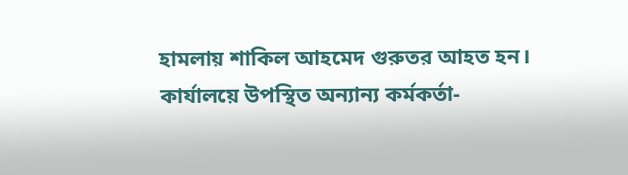হামলায় শাকিল আহমেদ গুরুতর আহত হন। কার্যালয়ে উপস্থিত অন্যান্য কর্মকর্তা-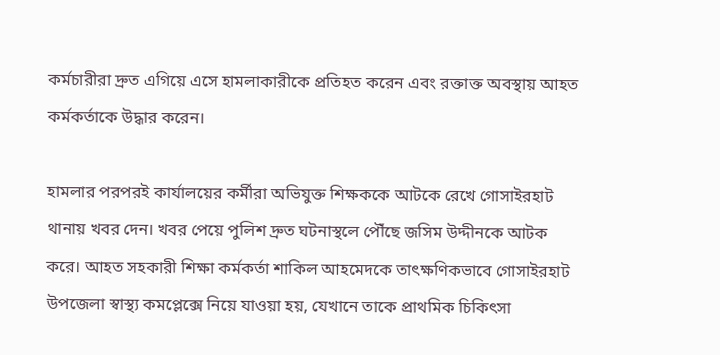কর্মচারীরা দ্রুত এগিয়ে এসে হামলাকারীকে প্রতিহত করেন এবং রক্তাক্ত অবস্থায় আহত কর্মকর্তাকে উদ্ধার করেন।

হামলার পরপরই কার্যালয়ের কর্মীরা অভিযুক্ত শিক্ষককে আটকে রেখে গোসাইরহাট থানায় খবর দেন। খবর পেয়ে পুলিশ দ্রুত ঘটনাস্থলে পৌঁছে জসিম উদ্দীনকে আটক করে। আহত সহকারী শিক্ষা কর্মকর্তা শাকিল আহমেদকে তাৎক্ষণিকভাবে গোসাইরহাট উপজেলা স্বাস্থ্য কমপ্লেক্সে নিয়ে যাওয়া হয়, যেখানে তাকে প্রাথমিক চিকিৎসা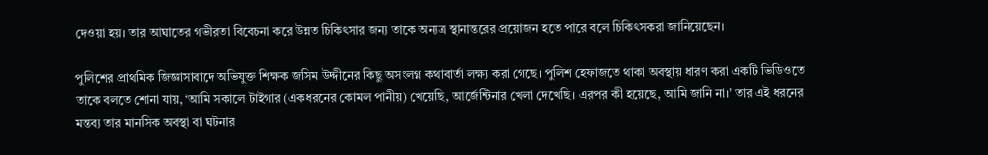দেওয়া হয়। তার আঘাতের গভীরতা বিবেচনা করে উন্নত চিকিৎসার জন্য তাকে অন্যত্র স্থানান্তরের প্রয়োজন হতে পারে বলে চিকিৎসকরা জানিয়েছেন।

পুলিশের প্রাথমিক জিজ্ঞাসাবাদে অভিযুক্ত শিক্ষক জসিম উদ্দীনের কিছু অসংলগ্ন কথাবার্তা লক্ষ্য করা গেছে। পুলিশ হেফাজতে থাকা অবস্থায় ধারণ করা একটি ভিডিওতে তাকে বলতে শোনা যায়, ‘আমি সকালে টাইগার (একধরনের কোমল পানীয়) খেয়েছি, আর্জেন্টিনার খেলা দেখেছি। এরপর কী হয়েছে, আমি জানি না।’ তার এই ধরনের মন্তব্য তার মানসিক অবস্থা বা ঘটনার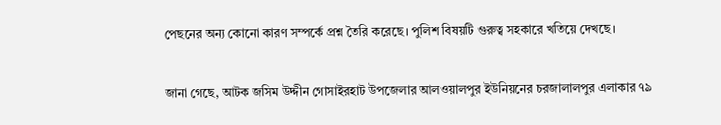পেছনের অন্য কোনো কারণ সম্পর্কে প্রশ্ন তৈরি করেছে। পুলিশ বিষয়টি গুরুত্ব সহকারে খতিয়ে দেখছে।

জানা গেছে, আটক জসিম উদ্দীন গোসাইরহাট উপজেলার আলওয়ালপুর ইউনিয়নের চরজালালপুর এলাকার ৭৯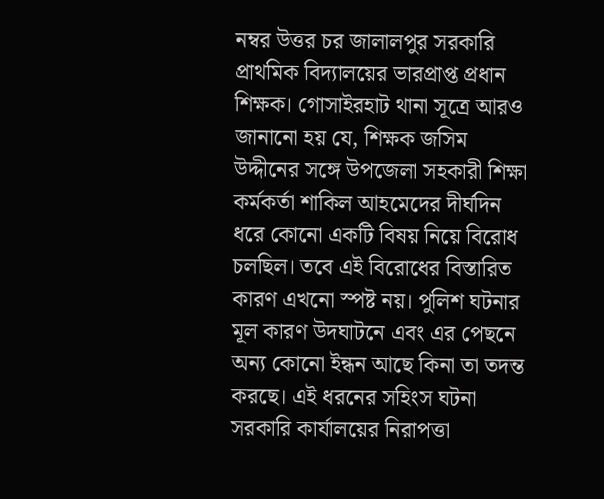নম্বর উত্তর চর জালালপুর সরকারি প্রাথমিক বিদ্যালয়ের ভারপ্রাপ্ত প্রধান শিক্ষক। গোসাইরহাট থানা সূত্রে আরও জানানো হয় যে, শিক্ষক জসিম উদ্দীনের সঙ্গে উপজেলা সহকারী শিক্ষা কর্মকর্তা শাকিল আহমেদের দীর্ঘদিন ধরে কোনো একটি বিষয় নিয়ে বিরোধ চলছিল। তবে এই বিরোধের বিস্তারিত কারণ এখনো স্পষ্ট নয়। পুলিশ ঘটনার মূল কারণ উদঘাটনে এবং এর পেছনে অন্য কোনো ইন্ধন আছে কিনা তা তদন্ত করছে। এই ধরনের সহিংস ঘটনা সরকারি কার্যালয়ের নিরাপত্তা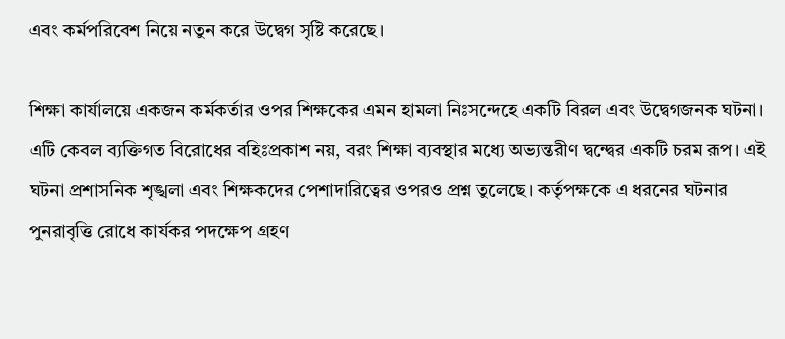এবং কর্মপরিবেশ নিয়ে নতুন করে উদ্বেগ সৃষ্টি করেছে।

শিক্ষা কার্যালয়ে একজন কর্মকর্তার ওপর শিক্ষকের এমন হামলা নিঃসন্দেহে একটি বিরল এবং উদ্বেগজনক ঘটনা। এটি কেবল ব্যক্তিগত বিরোধের বহিঃপ্রকাশ নয়, বরং শিক্ষা ব্যবস্থার মধ্যে অভ্যন্তরীণ দ্বন্দ্বের একটি চরম রূপ। এই ঘটনা প্রশাসনিক শৃঙ্খলা এবং শিক্ষকদের পেশাদারিত্বের ওপরও প্রশ্ন তুলেছে। কর্তৃপক্ষকে এ ধরনের ঘটনার পুনরাবৃত্তি রোধে কার্যকর পদক্ষেপ গ্রহণ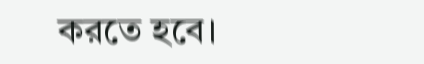করতে হবে।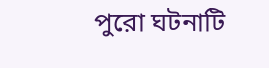পুরো ঘটনাটি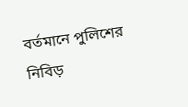বর্তমানে পুলিশের নিবিড়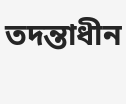তদন্তাধীন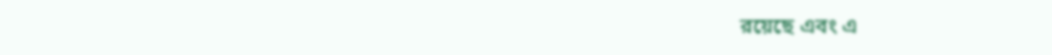রয়েছে এবং এ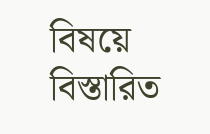বিষয়ে বিস্তারিত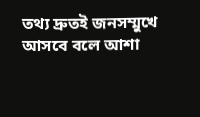তথ্য দ্রুতই জনসম্মুখে আসবে বলে আশা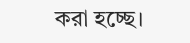করা হচ্ছে।